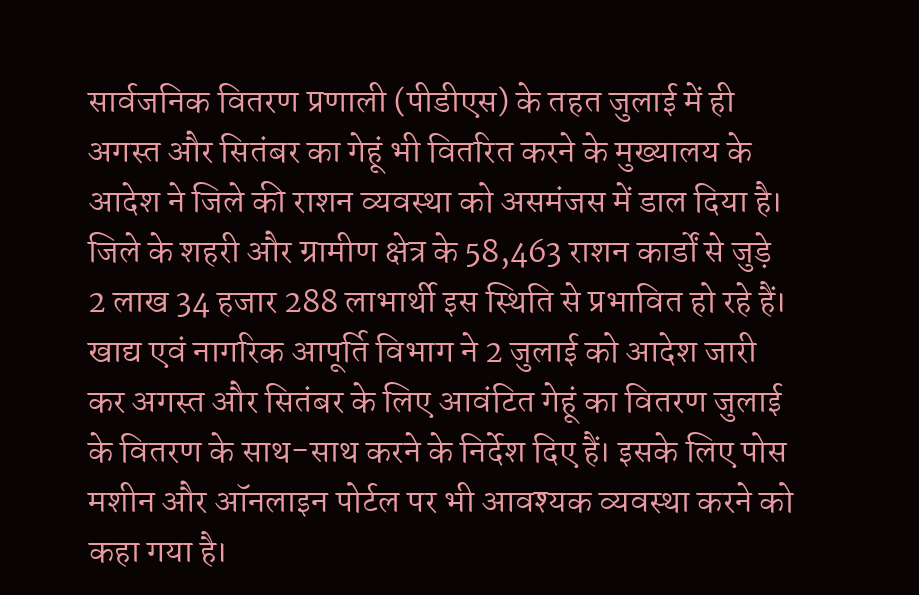सार्वजनिक वितरण प्रणाली (पीडीएस) के तहत जुलाई में ही अगस्त और सितंबर का गेहूं भी वितरित करने के मुख्यालय के आदेश ने जिले की राशन व्यवस्था को असमंजस में डाल दिया है। जिले के शहरी और ग्रामीण क्षेत्र के 58,463 राशन कार्डों से जुड़े 2 लाख 34 हजार 288 लाभार्थी इस स्थिति से प्रभावित हो रहे हैं। खाद्य एवं नागरिक आपूर्ति विभाग ने 2 जुलाई को आदेश जारी कर अगस्त और सितंबर के लिए आवंटित गेहूं का वितरण जुलाई के वितरण के साथ-साथ करने के निर्देश दिए हैं। इसके लिए पोस मशीन और ऑनलाइन पोर्टल पर भी आवश्यक व्यवस्था करने को कहा गया है।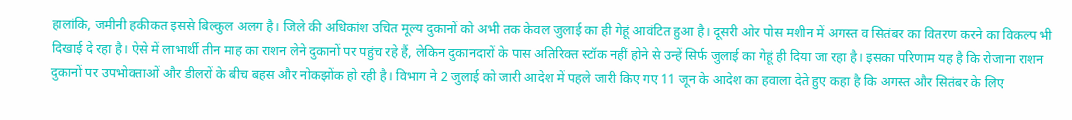हालांकि, जमीनी हकीकत इससे बिल्कुल अलग है। जिले की अधिकांश उचित मूल्य दुकानों को अभी तक केवल जुलाई का ही गेहूं आवंटित हुआ है। दूसरी ओर पोस मशीन में अगस्त व सितंबर का वितरण करने का विकल्प भी दिखाई दे रहा है। ऐसे में लाभार्थी तीन माह का राशन लेने दुकानों पर पहुंच रहे हैं, लेकिन दुकानदारों के पास अतिरिक्त स्टॉक नहीं होने से उन्हें सिर्फ जुलाई का गेहूं ही दिया जा रहा है। इसका परिणाम यह है कि रोजाना राशन दुकानों पर उपभोक्ताओं और डीलरों के बीच बहस और नोकझोंक हो रही है। विभाग ने 2 जुलाई को जारी आदेश में पहले जारी किए गए 11 जून के आदेश का हवाला देते हुए कहा है कि अगस्त और सितंबर के लिए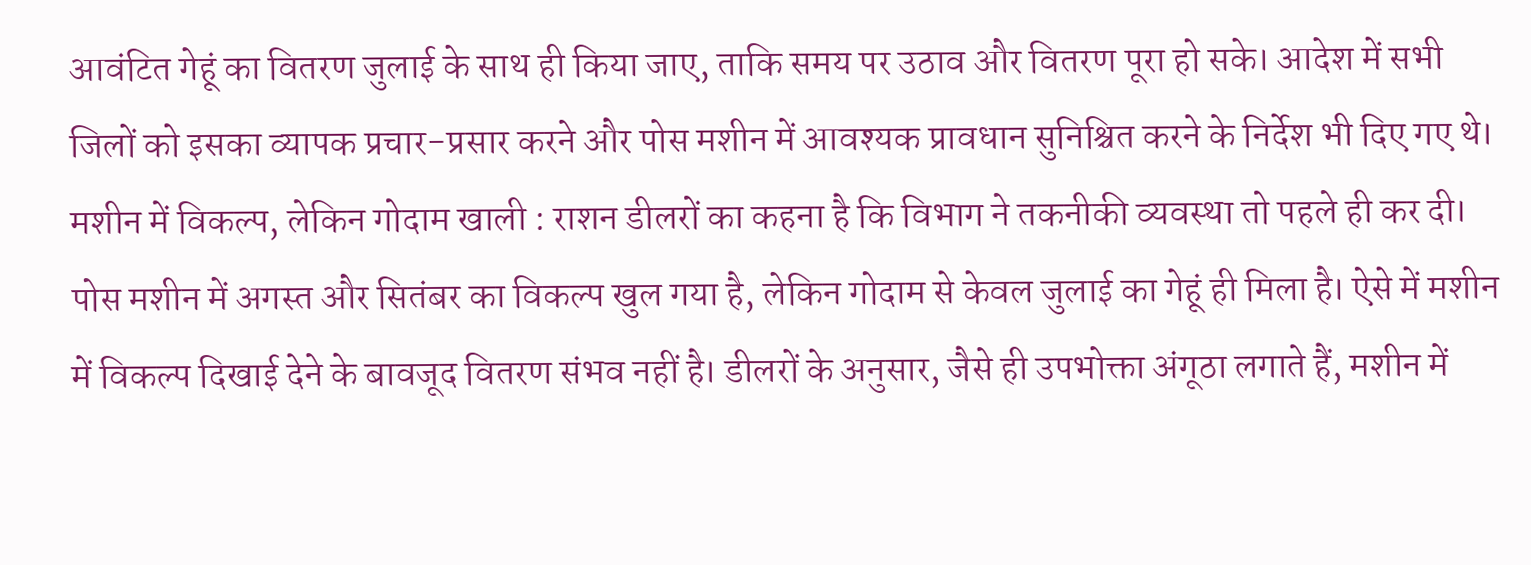आवंटित गेहूं का वितरण जुलाई के साथ ही किया जाए, ताकि समय पर उठाव और वितरण पूरा हो सके। आदेश में सभी जिलों को इसका व्यापक प्रचार-प्रसार करने और पोस मशीन में आवश्यक प्रावधान सुनिश्चित करने के निर्देश भी दिए गए थे। मशीन में विकल्प, लेकिन गोदाम खाली : राशन डीलरों का कहना है कि विभाग ने तकनीकी व्यवस्था तो पहले ही कर दी। पोस मशीन में अगस्त और सितंबर का विकल्प खुल गया है, लेकिन गोदाम से केवल जुलाई का गेहूं ही मिला है। ऐसे में मशीन में विकल्प दिखाई देने के बावजूद वितरण संभव नहीं है। डीलरों के अनुसार, जैसे ही उपभोक्ता अंगूठा लगाते हैं, मशीन में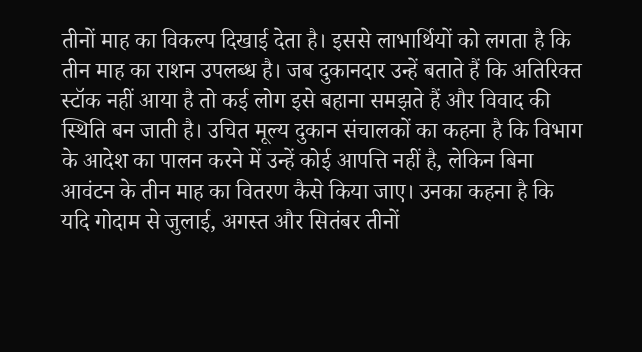तीनों माह का विकल्प दिखाई देता है। इससे लाभार्थियों को लगता है कि तीन माह का राशन उपलब्ध है। जब दुकानदार उन्हें बताते हैं कि अतिरिक्त स्टॉक नहीं आया है तो कई लोग इसे बहाना समझते हैं और विवाद की स्थिति बन जाती है। उचित मूल्य दुकान संचालकों का कहना है कि विभाग के आदेश का पालन करने में उन्हें कोई आपत्ति नहीं है, लेकिन बिना आवंटन के तीन माह का वितरण कैसे किया जाए। उनका कहना है कि यदि गोदाम से जुलाई, अगस्त और सितंबर तीनों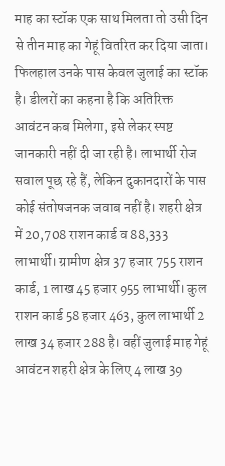माह का स्टॉक एक साथ मिलता तो उसी दिन से तीन माह का गेहूं वितरित कर दिया जाता। फिलहाल उनके पास केवल जुलाई का स्टॉक है। डीलरों का कहना है कि अतिरिक्त आवंटन कब मिलेगा, इसे लेकर स्पष्ट जानकारी नहीं दी जा रही है। लाभार्थी रोज सवाल पूछ रहे हैं, लेकिन दुकानदारों के पास कोई संतोषजनक जवाब नहीं है। शहरी क्षेत्र में 20,708 राशन कार्ड व 88,333 लाभार्थी। ग्रामीण क्षेत्र 37 हजार 755 राशन कार्ड, 1 लाख 45 हजार 955 लाभार्थी। कुल राशन कार्ड 58 हजार 463, कुल लाभार्थी 2 लाख 34 हजार 288 है। वहीं जुलाई माह गेहूं आवंटन शहरी क्षेत्र के लिए 4 लाख 39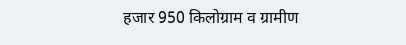हजार 950 किलोग्राम व ग्रामीण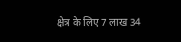क्षेत्र के लिए 7 लाख 34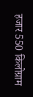हजार 550 किलोग्राम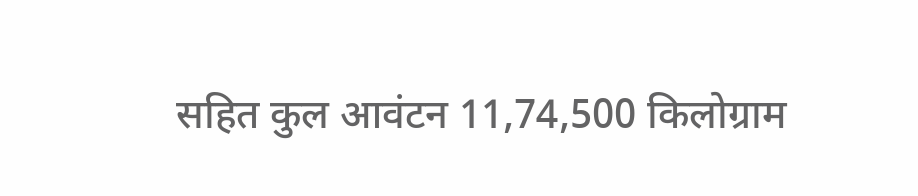सहित कुल आवंटन 11,74,500 किलोग्राम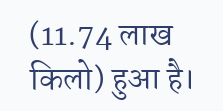(11.74 लाख किलो) हुआ है।